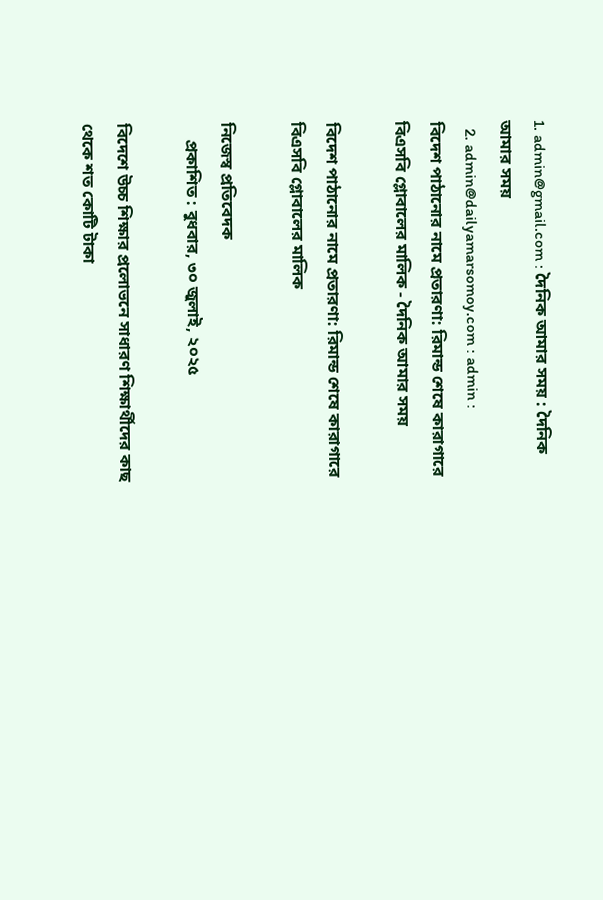1. admin@gmail.com : দৈনিক আমার সময় : দৈনিক আমার সময়
  2. admin@dailyamarsomoy.com : admin :
বিদেশ পাঠানোর নামে প্রতারণা: রিমান্ড শেষে কারাগারে বিএসবি গ্লোবালের মালিক - দৈনিক আমার সময়

বিদেশ পাঠানোর নামে প্রতারণা: রিমান্ড শেষে কারাগারে বিএসবি গ্লোবালের মালিক

নিজেস্ব প্রতিবেদক
    প্রকাশিত : বুধবার, ৩০ জুলাই, ২০২৫

বিদেশে উচ্চ শিক্ষার প্রলোভনে সাধারণ শিক্ষার্থীদের কাছ থেকে শত কোটি টাকা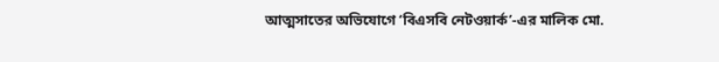আত্মসাতের অভিযোগে ‘বিএসবি নেটওয়ার্ক’-এর মালিক মো.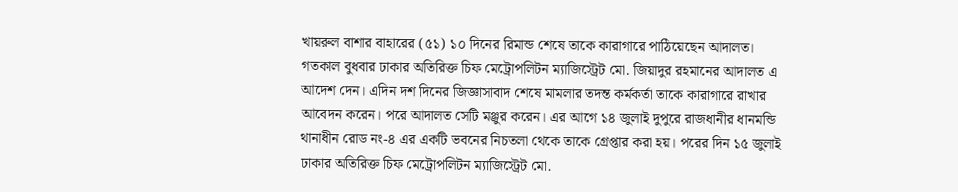খায়রুল বাশার বাহারের (৫১) ১০ দিনের রিমান্ড শেষে তাকে কারাগারে পাঠিয়েছেন আদালত। গতকাল বুধবার ঢাকার অতিরিক্ত চিফ মেট্রোপলিটন ম্যাজিস্ট্রেট মো. জিয়াদুর রহমানের আদালত এ আদেশ দেন। এদিন দশ দিনের জিজ্ঞাসাবাদ শেষে মামলার তদন্ত কর্মকর্তা তাকে কারাগারে রাখার আবেদন করেন। পরে আদালত সেটি মঞ্জুর করেন। এর আগে ১৪ জুলাই দুপুরে রাজধানীর ধানমন্ডি থানাধীন রোড নং-৪ এর একটি ভবনের নিচতলা থেকে তাকে গ্রেপ্তার করা হয়। পরের দিন ১৫ জুলাই ঢাকার অতিরিক্ত চিফ মেট্রোপলিটন ম্যাজিস্ট্রেট মো.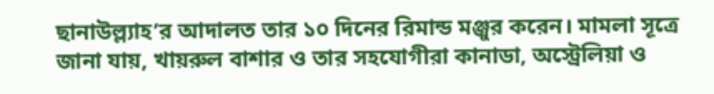ছানাউল্ল্যাহ’র আদালত তার ১০ দিনের রিমান্ড মঞ্জুর করেন। মামলা সূত্রে জানা যায়, খায়রুল বাশার ও তার সহযোগীরা কানাডা, অস্ট্রেলিয়া ও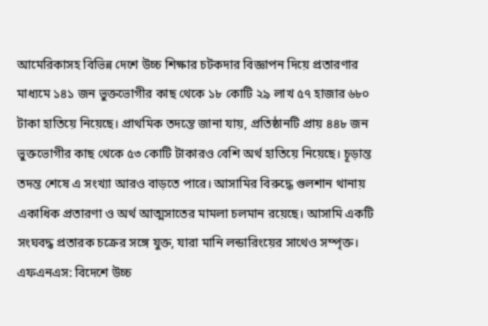আমেরিকাসহ বিভিন্ন দেশে উচ্চ শিক্ষার চটকদার বিজ্ঞাপন দিয়ে প্রতারণার মাধ্যমে ১৪১ জন ভুক্তভোগীর কাছ থেকে ১৮ কোটি ২৯ লাখ ৫৭ হাজার ৬৮০ টাকা হাতিয়ে নিয়েছে। প্রাথমিক তদন্তে জানা যায়, প্রতিষ্ঠানটি প্রায় ৪৪৮ জন ভুক্তভোগীর কাছ থেকে ৫৩ কোটি টাকারও বেশি অর্থ হাতিয়ে নিয়েছে। চূড়ান্ত তদন্ত শেষে এ সংখ্যা আরও বাড়তে পারে। আসামির বিরুদ্ধে গুলশান থানায় একাধিক প্রতারণা ও অর্থ আত্মসাতের মামলা চলমান রয়েছে। আসামি একটি সংঘবদ্ধ প্রতারক চক্রের সঙ্গে যুক্ত, যারা মানি লন্ডারিংয়ের সাথেও সম্পৃক্ত।
এফএনএস: বিদেশে উচ্চ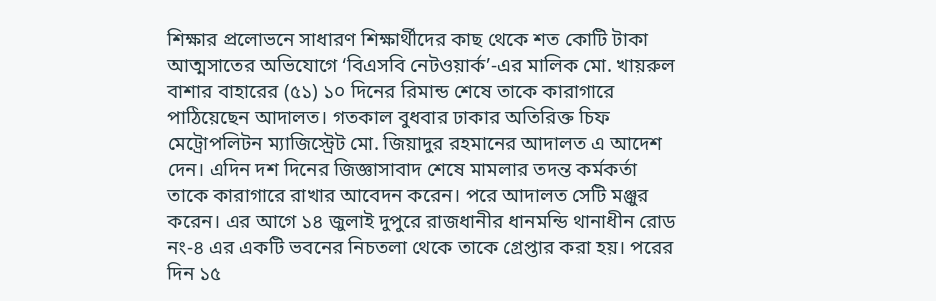শিক্ষার প্রলোভনে সাধারণ শিক্ষার্থীদের কাছ থেকে শত কোটি টাকা আত্মসাতের অভিযোগে ‘বিএসবি নেটওয়ার্ক’-এর মালিক মো. খায়রুল বাশার বাহারের (৫১) ১০ দিনের রিমান্ড শেষে তাকে কারাগারে পাঠিয়েছেন আদালত। গতকাল বুধবার ঢাকার অতিরিক্ত চিফ মেট্রোপলিটন ম্যাজিস্ট্রেট মো. জিয়াদুর রহমানের আদালত এ আদেশ দেন। এদিন দশ দিনের জিজ্ঞাসাবাদ শেষে মামলার তদন্ত কর্মকর্তা তাকে কারাগারে রাখার আবেদন করেন। পরে আদালত সেটি মঞ্জুর করেন। এর আগে ১৪ জুলাই দুপুরে রাজধানীর ধানমন্ডি থানাধীন রোড নং-৪ এর একটি ভবনের নিচতলা থেকে তাকে গ্রেপ্তার করা হয়। পরের দিন ১৫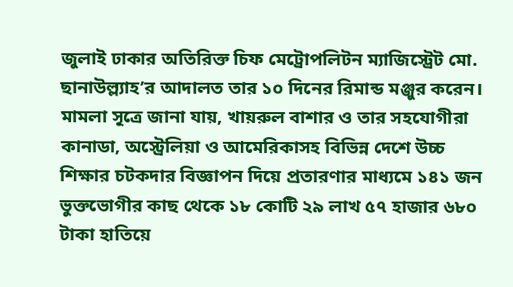জুলাই ঢাকার অতিরিক্ত চিফ মেট্রোপলিটন ম্যাজিস্ট্রেট মো. ছানাউল্ল্যাহ’র আদালত তার ১০ দিনের রিমান্ড মঞ্জুর করেন। মামলা সূত্রে জানা যায়, খায়রুল বাশার ও তার সহযোগীরা কানাডা, অস্ট্রেলিয়া ও আমেরিকাসহ বিভিন্ন দেশে উচ্চ শিক্ষার চটকদার বিজ্ঞাপন দিয়ে প্রতারণার মাধ্যমে ১৪১ জন ভুক্তভোগীর কাছ থেকে ১৮ কোটি ২৯ লাখ ৫৭ হাজার ৬৮০ টাকা হাতিয়ে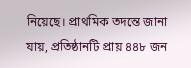নিয়েছে। প্রাথমিক তদন্তে জানা যায়, প্রতিষ্ঠানটি প্রায় ৪৪৮ জন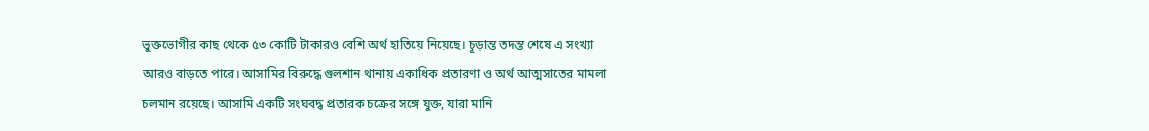ভুক্তভোগীর কাছ থেকে ৫৩ কোটি টাকারও বেশি অর্থ হাতিয়ে নিয়েছে। চূড়ান্ত তদন্ত শেষে এ সংখ্যা আরও বাড়তে পারে। আসামির বিরুদ্ধে গুলশান থানায় একাধিক প্রতারণা ও অর্থ আত্মসাতের মামলা চলমান রয়েছে। আসামি একটি সংঘবদ্ধ প্রতারক চক্রের সঙ্গে যুক্ত, যারা মানি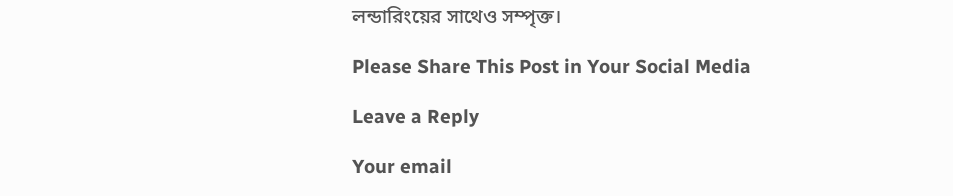লন্ডারিংয়ের সাথেও সম্পৃক্ত।

Please Share This Post in Your Social Media

Leave a Reply

Your email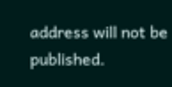address will not be published.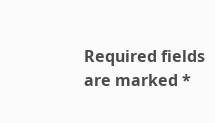Required fields are marked *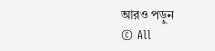আরও পড়ুন
© All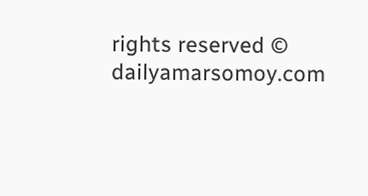rights reserved © dailyamarsomoy.com